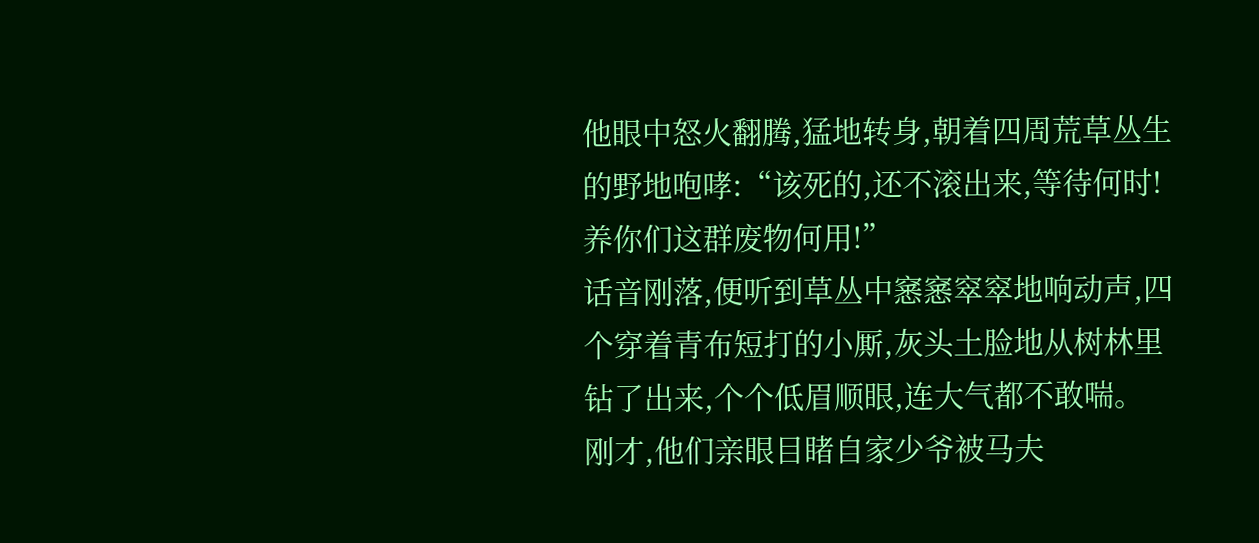他眼中怒火翻腾,猛地转身,朝着四周荒草丛生的野地咆哮:“该死的,还不滚出来,等待何时!养你们这群废物何用!”
话音刚落,便听到草丛中窸窸窣窣地响动声,四个穿着青布短打的小厮,灰头土脸地从树林里钻了出来,个个低眉顺眼,连大气都不敢喘。
刚才,他们亲眼目睹自家少爷被马夫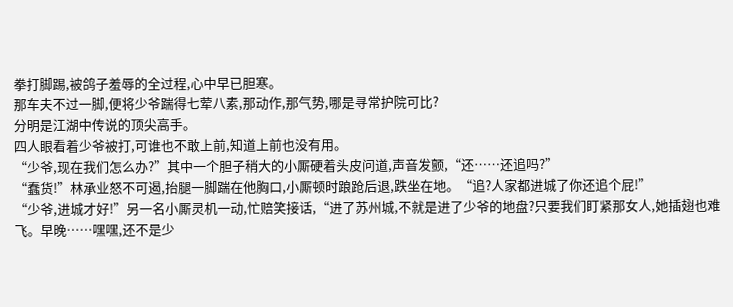拳打脚踢,被鸽子羞辱的全过程,心中早已胆寒。
那车夫不过一脚,便将少爷踹得七荤八素,那动作,那气势,哪是寻常护院可比?
分明是江湖中传说的顶尖高手。
四人眼看着少爷被打,可谁也不敢上前,知道上前也没有用。
“少爷,现在我们怎么办?”其中一个胆子稍大的小厮硬着头皮问道,声音发颤,“还……还追吗?”
“蠢货!”林承业怒不可遏,抬腿一脚踹在他胸口,小厮顿时踉跄后退,跌坐在地。“追?人家都进城了你还追个屁!”
“少爷,进城才好!”另一名小厮灵机一动,忙赔笑接话,“进了苏州城,不就是进了少爷的地盘?只要我们盯紧那女人,她插翅也难飞。早晚……嘿嘿,还不是少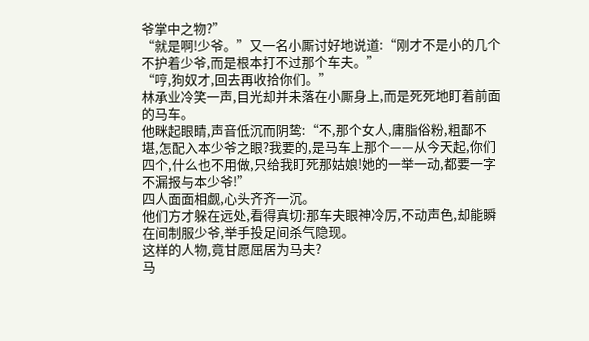爷掌中之物?”
“就是啊!少爷。”又一名小厮讨好地说道:“刚才不是小的几个不护着少爷,而是根本打不过那个车夫。”
“哼,狗奴才,回去再收拾你们。”
林承业冷笑一声,目光却并未落在小厮身上,而是死死地盯着前面的马车。
他眯起眼睛,声音低沉而阴鸷:“不,那个女人,庸脂俗粉,粗鄙不堪,怎配入本少爷之眼?我要的,是马车上那个——从今天起,你们四个,什么也不用做,只给我盯死那姑娘!她的一举一动,都要一字不漏报与本少爷!”
四人面面相觑,心头齐齐一沉。
他们方才躲在远处,看得真切:那车夫眼神冷厉,不动声色,却能瞬在间制服少爷,举手投足间杀气隐现。
这样的人物,竟甘愿屈居为马夫?
马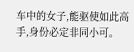车中的女子,能驱使如此高手,身份必定非同小可。